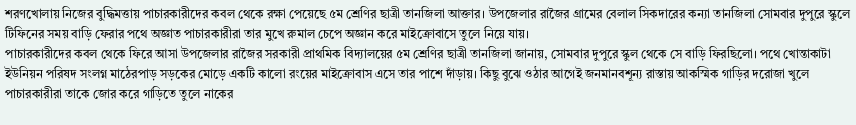শরণখোলায় নিজের বুদ্ধিমত্তায় পাচারকারীদের কবল থেকে রক্ষা পেয়েছে ৫ম শ্রেণির ছাত্রী তানজিলা আক্তার। উপজেলার রাজৈর গ্রামের বেলাল সিকদারের কন্যা তানজিলা সোমবার দুপুরে স্কুলে টিফিনের সময় বাড়ি ফেরার পথে অজ্ঞাত পাচারকারীরা তার মুখে রুমাল চেপে অজ্ঞান করে মাইক্রোবাসে তুলে নিয়ে যায়।
পাচারকারীদের কবল থেকে ফিরে আসা উপজেলার রাজৈর সরকারী প্রাথমিক বিদ্যালয়ের ৫ম শ্রেণির ছাত্রী তানজিলা জানায়, সোমবার দুপুরে স্কুল থেকে সে বাড়ি ফিরছিলো। পথে খোন্তাকাটা ইউনিয়ন পরিষদ সংলগ্ন মাঠেরপাড় সড়কের মোড়ে একটি কালো রংয়ের মাইক্রোবাস এসে তার পাশে দাঁড়ায়। কিছু বুঝে ওঠার আগেই জনমানবশূন্য রাস্তায় আকস্মিক গাড়ির দরোজা খুলে পাচারকারীরা তাকে জোর করে গাড়িতে তুলে নাকের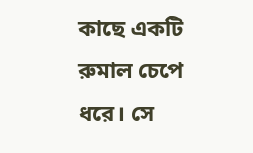কাছে একটি রুমাল চেপে ধরে। সে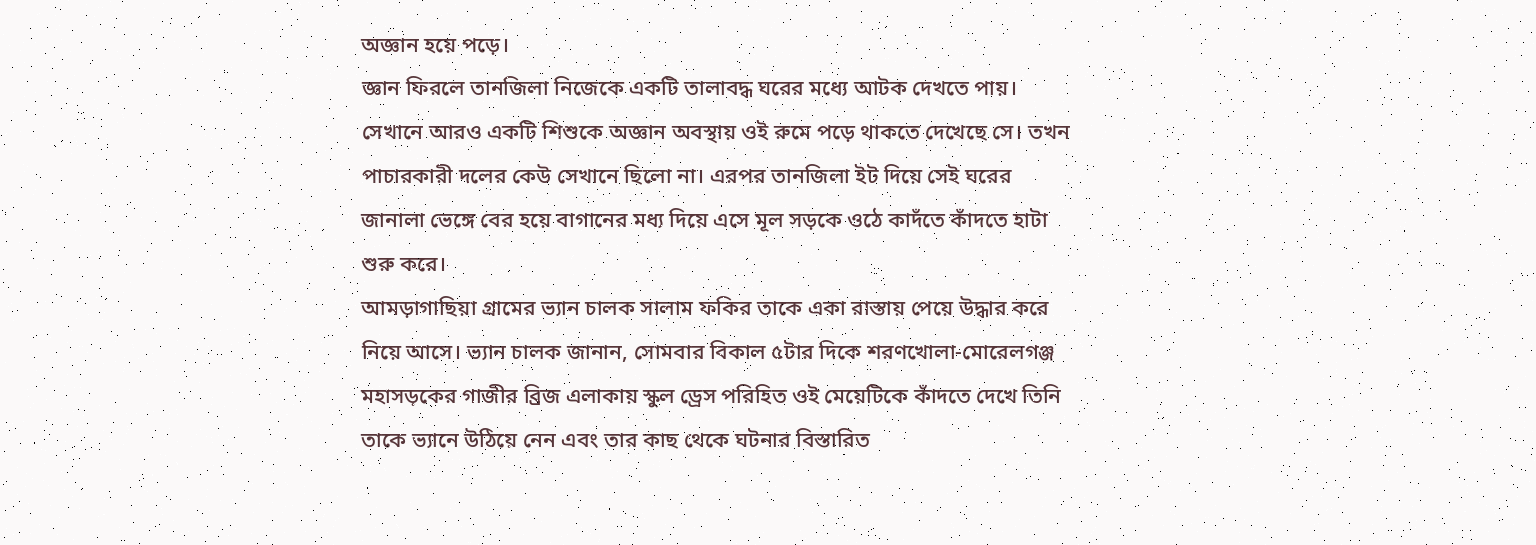অজ্ঞান হয়ে পড়ে।
জ্ঞান ফিরলে তানজিলা নিজেকে একটি তালাবদ্ধ ঘরের মধ্যে আটক দেখতে পায়। সেখানে আরও একটি শিশুকে অজ্ঞান অবস্থায় ওই রুমে পড়ে থাকতে দেখেছে সে। তখন পাচারকারী দলের কেউ সেখানে ছিলো না। এরপর তানজিলা ইট দিয়ে সেই ঘরের জানালা ভেঙ্গে বের হয়ে বাগানের মধ্য দিয়ে এসে মূল সড়কে ওঠে কাদঁতে কাঁদতে হাটা শুরু করে।
আমড়াগাছিয়া গ্রামের ভ্যান চালক সালাম ফকির তাকে একা রাস্তায় পেয়ে উদ্ধার করে নিয়ে আসে। ভ্যান চালক জানান, সোমবার বিকাল ৫টার দিকে শরণখোলা-মোরেলগঞ্জ মহাসড়কের গাজীর ব্রিজ এলাকায় স্কুল ড্রেস পরিহিত ওই মেয়েটিকে কাঁদতে দেখে তিনি তাকে ভ্যানে উঠিয়ে নেন এবং তার কাছ থেকে ঘটনার বিস্তারিত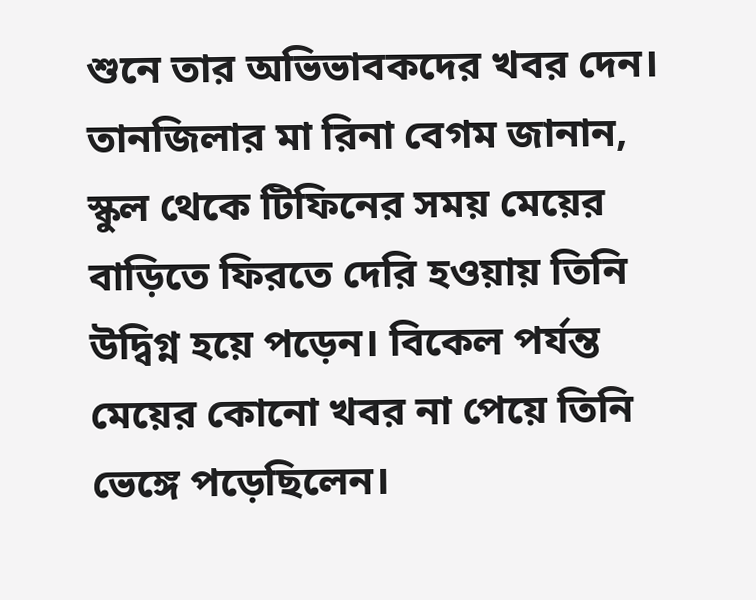শুনে তার অভিভাবকদের খবর দেন।
তানজিলার মা রিনা বেগম জানান, স্কুল থেকে টিফিনের সময় মেয়ের বাড়িতে ফিরতে দেরি হওয়ায় তিনি উদ্বিগ্ন হয়ে পড়েন। বিকেল পর্যন্ত মেয়ের কোনো খবর না পেয়ে তিনি ভেঙ্গে পড়েছিলেন।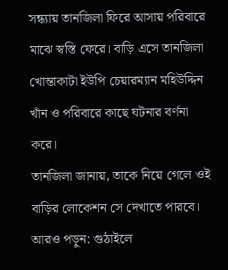সন্ধ্যায় তানজিলা ফিরে আসায় পরিবারে মাঝে স্বস্তি ফেরে। বাড়ি এসে তানজিলা খোন্তাকাটা ইউপি চেয়ারম্যান মহিউদ্দিন খাঁন ও পরিবারে কাছে ঘটনার বর্ণনা করে।
তানজিলা জানায়, তাকে নিয়ে গেলে ওই বাড়ির লোকেশন সে দেখাতে পারবে।
আরও পড়ুন: গুঠাইলে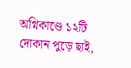অগ্নিকাণ্ডে ১২টি দোকান পুড়ে ছাই,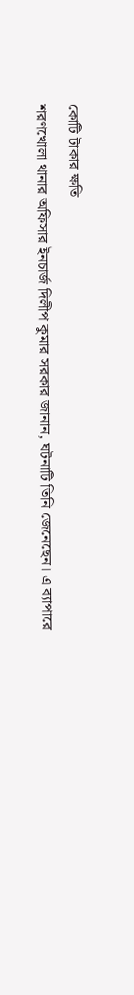কোটি টাকার ক্ষতি
শরণখোলা থানার অফিসার ইনচার্জ দিলীপ কুমার সরকার জানান, ঘটনাটি তিনি জেনেছেন। এ ব্যাপারে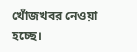খোঁজখবর নেওয়া হচ্ছে।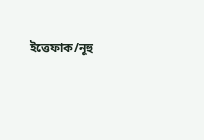ইত্তেফাক/নূহু